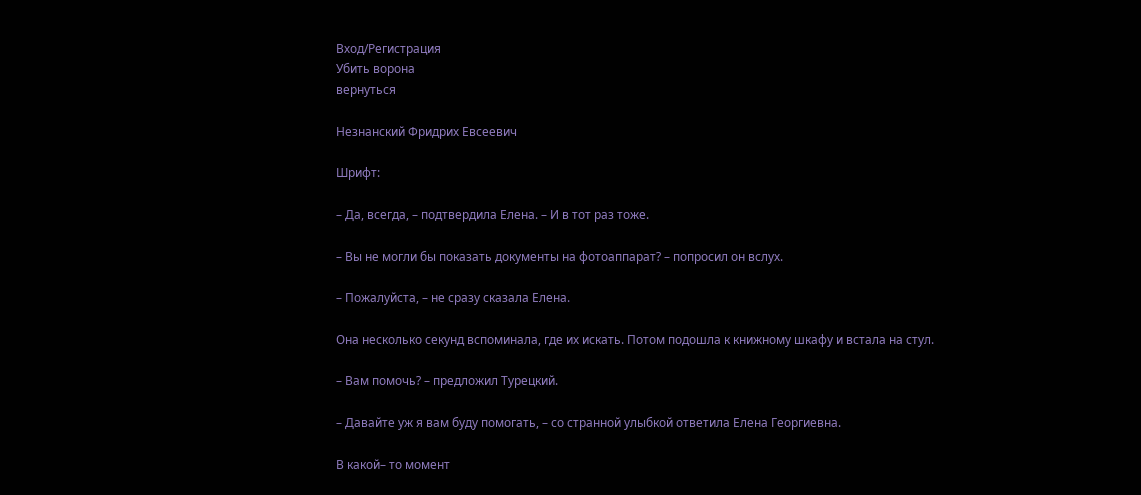Вход/Регистрация
Убить ворона
вернуться

Незнанский Фридрих Евсеевич

Шрифт:

– Да, всегда, – подтвердила Елена. – И в тот раз тоже.

– Вы не могли бы показать документы на фотоаппарат? – попросил он вслух.

– Пожалуйста, – не сразу сказала Елена.

Она несколько секунд вспоминала, где их искать. Потом подошла к книжному шкафу и встала на стул.

– Вам помочь? – предложил Турецкий.

– Давайте уж я вам буду помогать, – со странной улыбкой ответила Елена Георгиевна.

В какой– то момент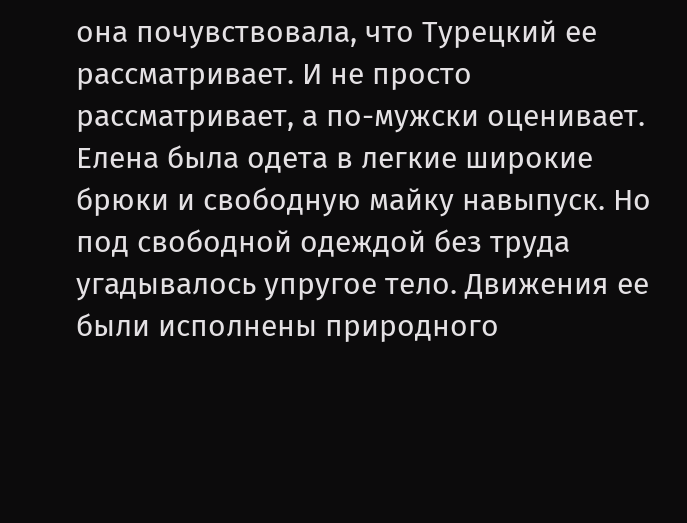она почувствовала, что Турецкий ее рассматривает. И не просто рассматривает, а по-мужски оценивает. Елена была одета в легкие широкие брюки и свободную майку навыпуск. Но под свободной одеждой без труда угадывалось упругое тело. Движения ее были исполнены природного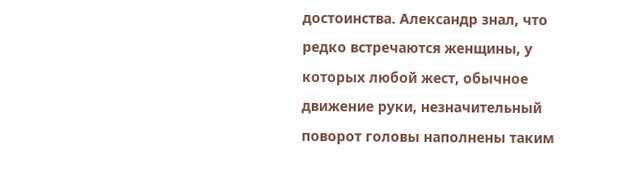достоинства. Александр знал, что редко встречаются женщины, у которых любой жест, обычное движение руки, незначительный поворот головы наполнены таким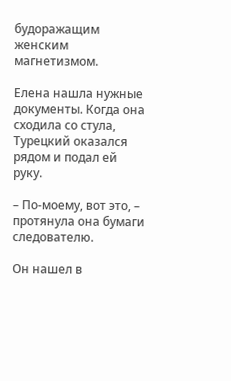будоражащим женским магнетизмом.

Елена нашла нужные документы. Когда она сходила со стула, Турецкий оказался рядом и подал ей руку.

– По-моему, вот это, – протянула она бумаги следователю.

Он нашел в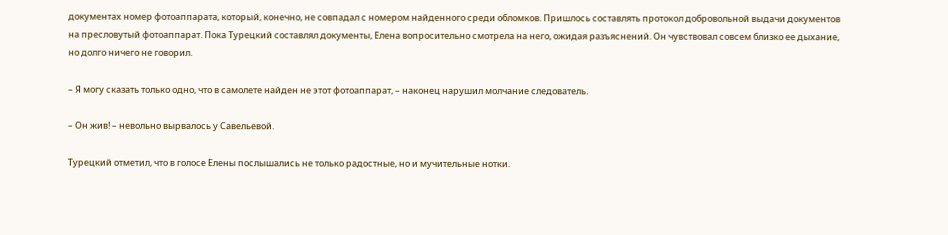документах номер фотоаппарата, который, конечно, не совпадал с номером найденного среди обломков. Пришлось составлять протокол добровольной выдачи документов на пресловутый фотоаппарат. Пока Турецкий составлял документы, Елена вопросительно смотрела на него, ожидая разъяснений. Он чувствовал совсем близко ее дыхание, но долго ничего не говорил.

– Я могу сказать только одно, что в самолете найден не этот фотоаппарат, – наконец нарушил молчание следователь.

– Он жив! – невольно вырвалось у Савельевой.

Турецкий отметил, что в голосе Елены послышались не только радостные, но и мучительные нотки.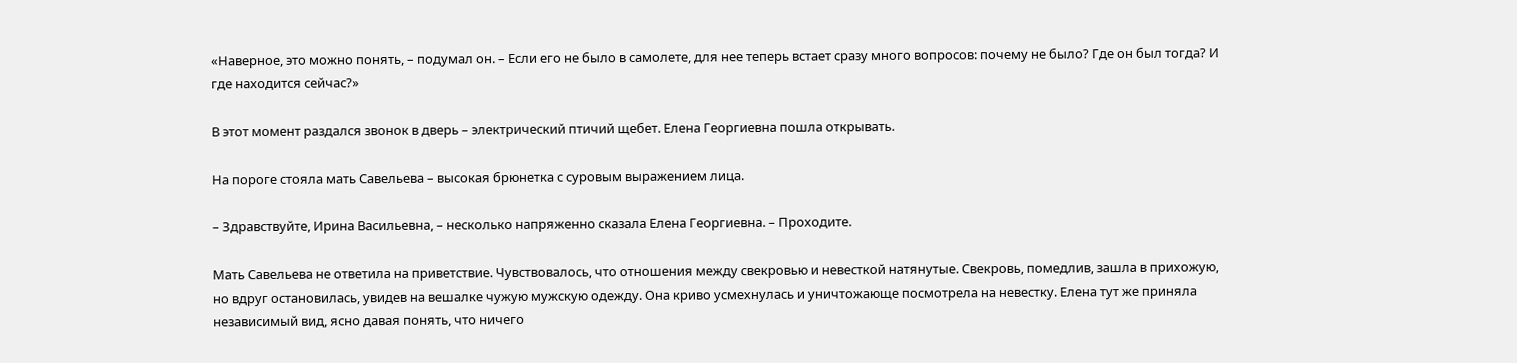«Наверное, это можно понять, – подумал он. – Если его не было в самолете, для нее теперь встает сразу много вопросов: почему не было? Где он был тогда? И где находится сейчас?»

В этот момент раздался звонок в дверь – электрический птичий щебет. Елена Георгиевна пошла открывать.

На пороге стояла мать Савельева – высокая брюнетка с суровым выражением лица.

– Здравствуйте, Ирина Васильевна, – несколько напряженно сказала Елена Георгиевна. – Проходите.

Мать Савельева не ответила на приветствие. Чувствовалось, что отношения между свекровью и невесткой натянутые. Свекровь, помедлив, зашла в прихожую, но вдруг остановилась, увидев на вешалке чужую мужскую одежду. Она криво усмехнулась и уничтожающе посмотрела на невестку. Елена тут же приняла независимый вид, ясно давая понять, что ничего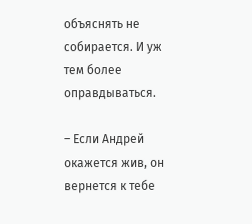объяснять не собирается. И уж тем более оправдываться.

– Если Андрей окажется жив, он вернется к тебе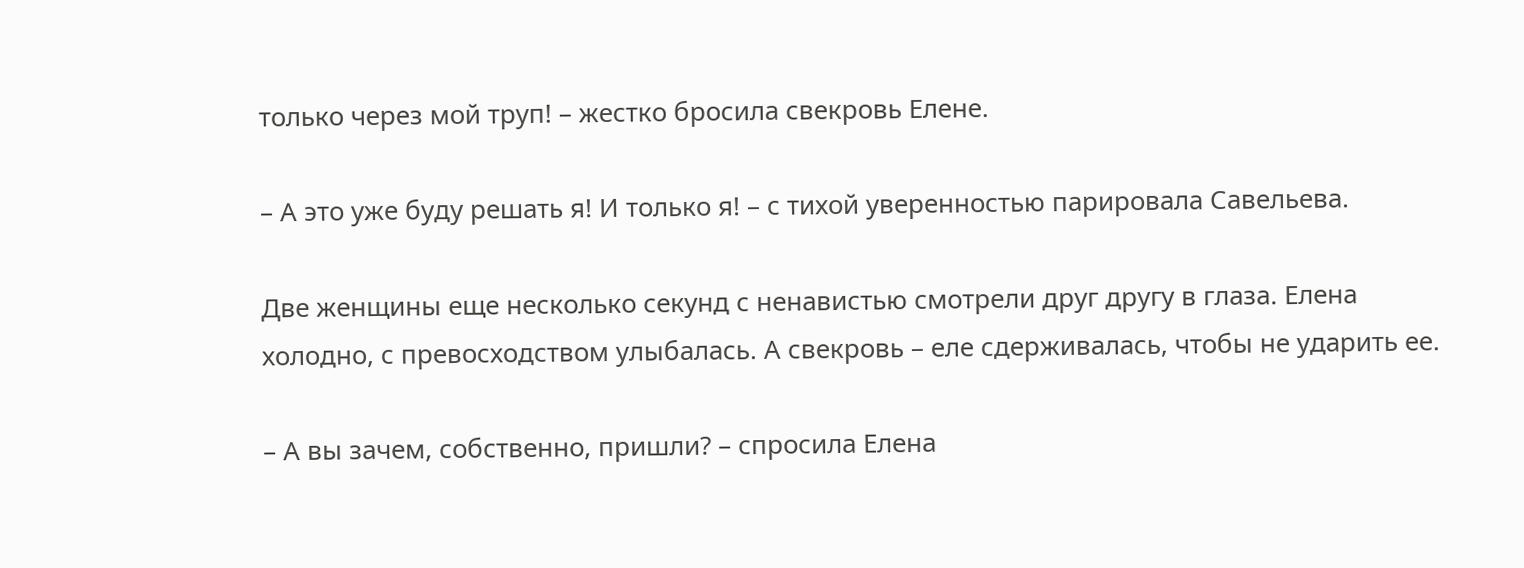только через мой труп! – жестко бросила свекровь Елене.

– А это уже буду решать я! И только я! – с тихой уверенностью парировала Савельева.

Две женщины еще несколько секунд с ненавистью смотрели друг другу в глаза. Елена холодно, с превосходством улыбалась. А свекровь – еле сдерживалась, чтобы не ударить ее.

– А вы зачем, собственно, пришли? – спросила Елена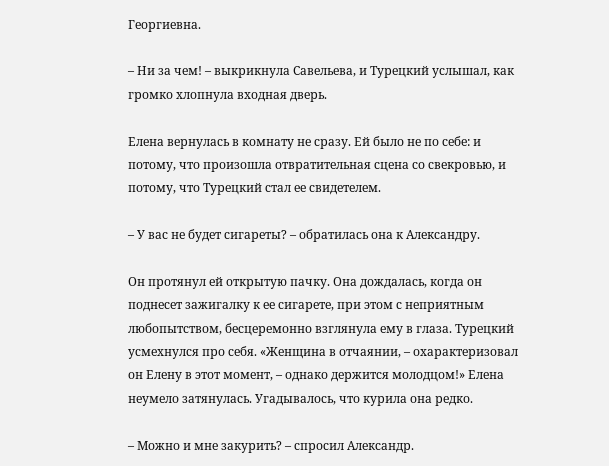Георгиевна.

– Ни за чем! – выкрикнула Савельева, и Турецкий услышал, как громко хлопнула входная дверь.

Елена вернулась в комнату не сразу. Ей было не по себе: и потому, что произошла отвратительная сцена со свекровью, и потому, что Турецкий стал ее свидетелем.

– У вас не будет сигареты? – обратилась она к Александру.

Он протянул ей открытую пачку. Она дождалась, когда он поднесет зажигалку к ее сигарете, при этом с неприятным любопытством, бесцеремонно взглянула ему в глаза. Турецкий усмехнулся про себя. «Женщина в отчаянии, – охарактеризовал он Елену в этот момент, – однако держится молодцом!» Елена неумело затянулась. Угадывалось, что курила она редко.

– Можно и мне закурить? – спросил Александр.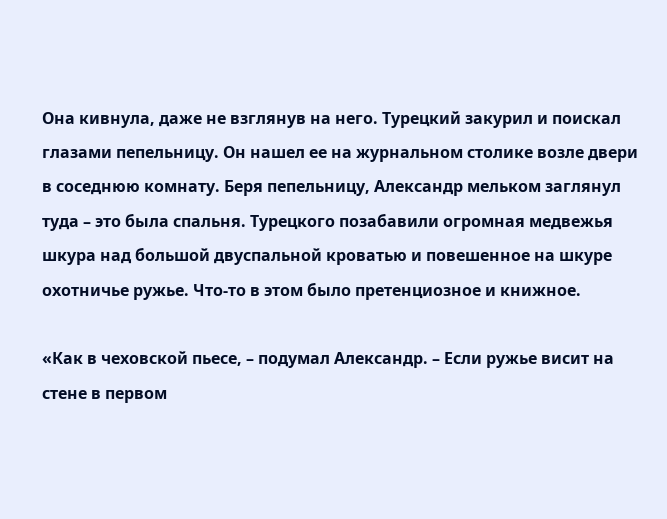Она кивнула, даже не взглянув на него. Турецкий закурил и поискал глазами пепельницу. Он нашел ее на журнальном столике возле двери в соседнюю комнату. Беря пепельницу, Александр мельком заглянул туда – это была спальня. Турецкого позабавили огромная медвежья шкура над большой двуспальной кроватью и повешенное на шкуре охотничье ружье. Что-то в этом было претенциозное и книжное.

«Как в чеховской пьесе, – подумал Александр. – Если ружье висит на стене в первом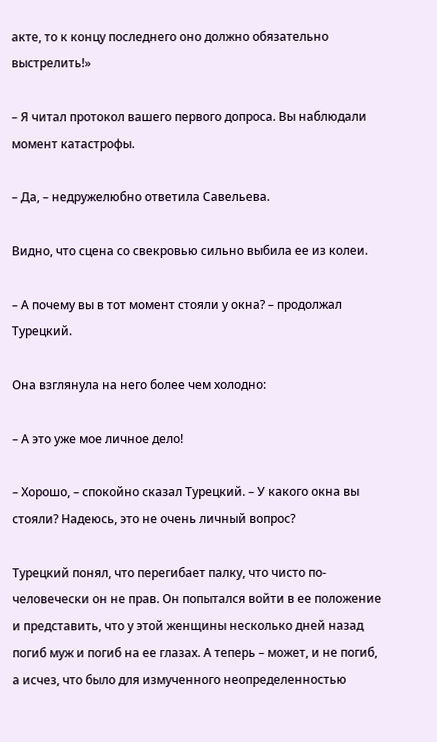акте, то к концу последнего оно должно обязательно выстрелить!»

– Я читал протокол вашего первого допроса. Вы наблюдали момент катастрофы.

– Да, – недружелюбно ответила Савельева.

Видно, что сцена со свекровью сильно выбила ее из колеи.

– А почему вы в тот момент стояли у окна? – продолжал Турецкий.

Она взглянула на него более чем холодно:

– А это уже мое личное дело!

– Хорошо, – спокойно сказал Турецкий. – У какого окна вы стояли? Надеюсь, это не очень личный вопрос?

Турецкий понял, что перегибает палку, что чисто по-человечески он не прав. Он попытался войти в ее положение и представить, что у этой женщины несколько дней назад погиб муж и погиб на ее глазах. А теперь – может, и не погиб, а исчез, что было для измученного неопределенностью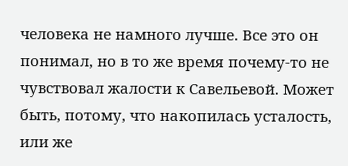человека не намного лучше. Все это он понимал, но в то же время почему-то не чувствовал жалости к Савельевой. Может быть, потому, что накопилась усталость, или же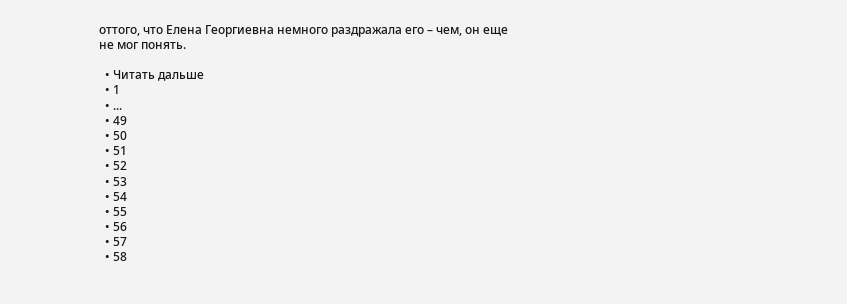оттого, что Елена Георгиевна немного раздражала его – чем, он еще не мог понять.

  • Читать дальше
  • 1
  • ...
  • 49
  • 50
  • 51
  • 52
  • 53
  • 54
  • 55
  • 56
  • 57
  • 58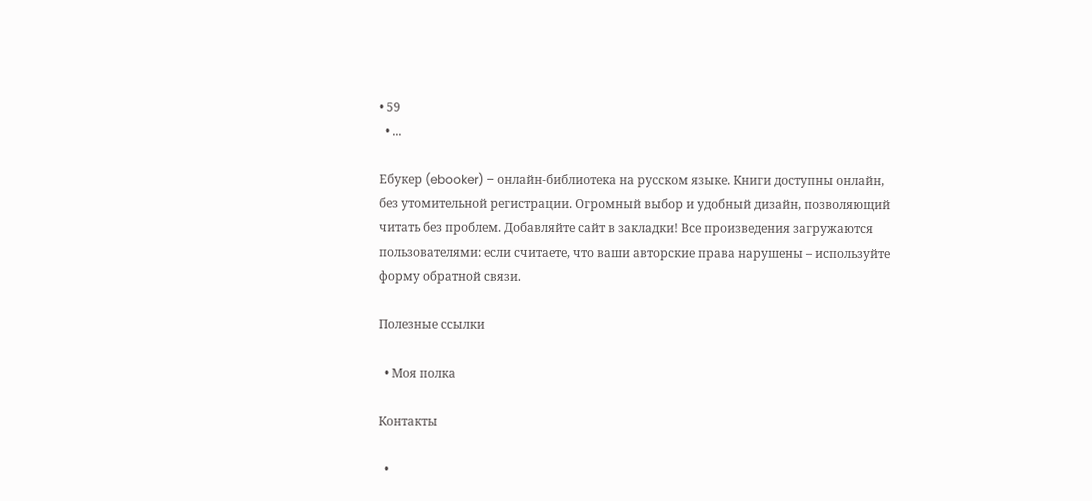• 59
  • ...

Ебукер (ebooker) – онлайн-библиотека на русском языке. Книги доступны онлайн, без утомительной регистрации. Огромный выбор и удобный дизайн, позволяющий читать без проблем. Добавляйте сайт в закладки! Все произведения загружаются пользователями: если считаете, что ваши авторские права нарушены – используйте форму обратной связи.

Полезные ссылки

  • Моя полка

Контакты

  •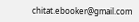chitat.ebooker@gmail.com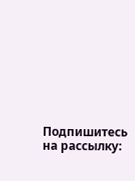Подпишитесь на рассылку: